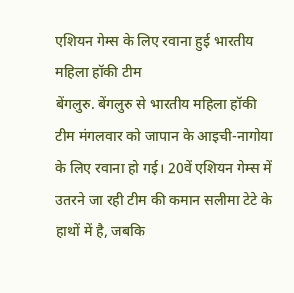एशियन गेम्स के लिए रवाना हुई भारतीय महिला हॉकी टीम
बेंगलुरु. बेंगलुरु से भारतीय महिला हॉकी टीम मंगलवार को जापान के आइची-नागोया के लिए रवाना हो गई। 20वें एशियन गेम्स में उतरने जा रही टीम की कमान सलीमा टेटे के हाथों में है, जबकि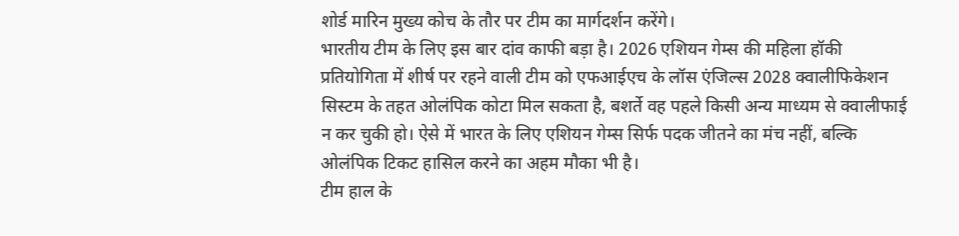शोर्ड मारिन मुख्य कोच के तौर पर टीम का मार्गदर्शन करेंगे।
भारतीय टीम के लिए इस बार दांव काफी बड़ा है। 2026 एशियन गेम्स की महिला हॉकी प्रतियोगिता में शीर्ष पर रहने वाली टीम को एफआईएच के लॉस एंजिल्स 2028 क्वालीफिकेशन सिस्टम के तहत ओलंपिक कोटा मिल सकता है, बशर्ते वह पहले किसी अन्य माध्यम से क्वालीफाई न कर चुकी हो। ऐसे में भारत के लिए एशियन गेम्स सिर्फ पदक जीतने का मंच नहीं, बल्कि ओलंपिक टिकट हासिल करने का अहम मौका भी है।
टीम हाल के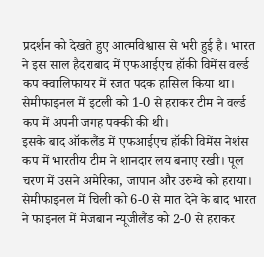प्रदर्शन को देखते हुए आत्मविश्वास से भरी हुई है। भारत ने इस साल हैदराबाद में एफआईएच हॉकी विमेंस वर्ल्ड कप क्वालिफायर में रजत पदक हासिल किया था। सेमीफाइनल में इटली को 1-0 से हराकर टीम ने वर्ल्ड कप में अपनी जगह पक्की की थी।
इसके बाद ऑकलैंड में एफआईएच हॉकी विमेंस नेशंस कप में भारतीय टीम ने शानदार लय बनाए रखी। पूल चरण में उसने अमेरिका, जापान और उरुग्वे को हराया। सेमीफाइनल में चिली को 6-0 से मात देने के बाद भारत ने फाइनल में मेजबान न्यूजीलैंड को 2-0 से हराकर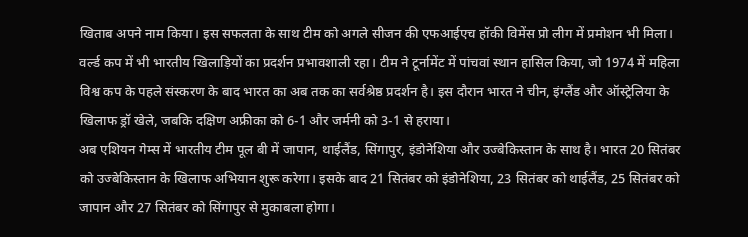खिताब अपने नाम किया। इस सफलता के साथ टीम को अगले सीजन की एफआईएच हॉकी विमेंस प्रो लीग में प्रमोशन भी मिला।
वर्ल्ड कप में भी भारतीय खिलाड़ियों का प्रदर्शन प्रभावशाली रहा। टीम ने टूर्नामेंट में पांचवां स्थान हासिल किया, जो 1974 में महिला विश्व कप के पहले संस्करण के बाद भारत का अब तक का सर्वश्रेष्ठ प्रदर्शन है। इस दौरान भारत ने चीन, इंग्लैंड और ऑस्ट्रेलिया के खिलाफ ड्रॉ खेले, जबकि दक्षिण अफ्रीका को 6-1 और जर्मनी को 3-1 से हराया।
अब एशियन गेम्स में भारतीय टीम पूल बी में जापान, थाईलैंड, सिंगापुर, इंडोनेशिया और उज्बेकिस्तान के साथ है। भारत 20 सितंबर को उज्बेकिस्तान के खिलाफ अभियान शुरू करेगा। इसके बाद 21 सितंबर को इंडोनेशिया, 23 सितंबर को थाईलैंड, 25 सितंबर को जापान और 27 सितंबर को सिंगापुर से मुकाबला होगा।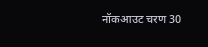नॉकआउट चरण 30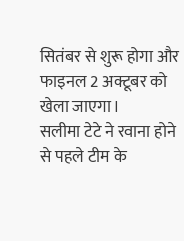सितंबर से शुरू होगा और फाइनल 2 अक्टूबर को खेला जाएगा।
सलीमा टेटे ने रवाना होने से पहले टीम के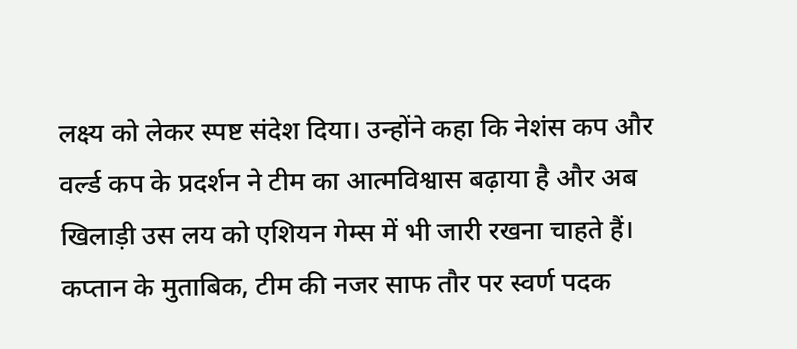लक्ष्य को लेकर स्पष्ट संदेश दिया। उन्होंने कहा कि नेशंस कप और वर्ल्ड कप के प्रदर्शन ने टीम का आत्मविश्वास बढ़ाया है और अब खिलाड़ी उस लय को एशियन गेम्स में भी जारी रखना चाहते हैं। कप्तान के मुताबिक, टीम की नजर साफ तौर पर स्वर्ण पदक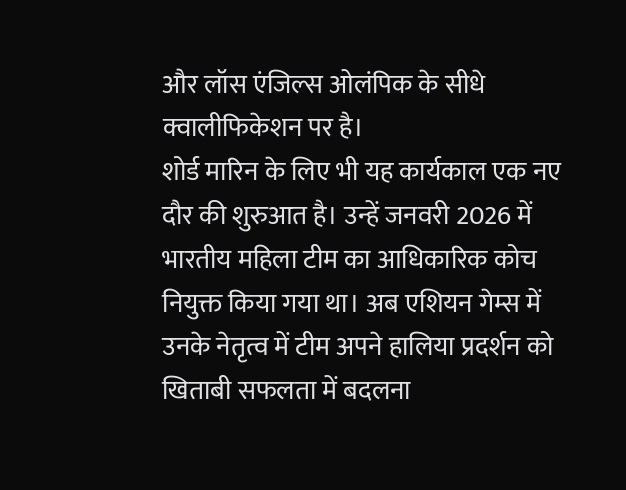और लॉस एंजिल्स ओलंपिक के सीधे क्वालीफिकेशन पर है।
शोर्ड मारिन के लिए भी यह कार्यकाल एक नए दौर की शुरुआत है। उन्हें जनवरी 2026 में भारतीय महिला टीम का आधिकारिक कोच नियुक्त किया गया था। अब एशियन गेम्स में उनके नेतृत्व में टीम अपने हालिया प्रदर्शन को खिताबी सफलता में बदलना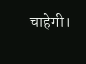चाहेगी।